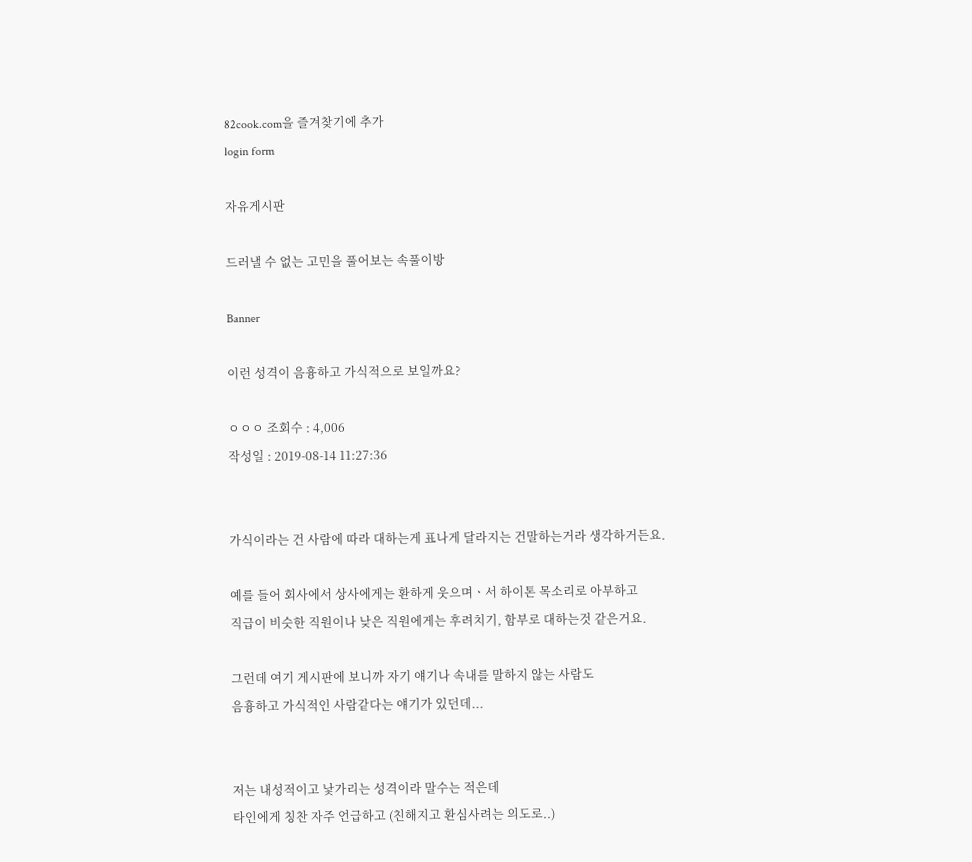82cook.com을 즐겨찾기에 추가
login form

자유게시판

드러낼 수 없는 고민을 풀어보는 속풀이방

Banner

이런 성격이 음흉하고 가식적으로 보일까요?

ㅇㅇㅇ 조회수 : 4,006
작성일 : 2019-08-14 11:27:36


가식이라는 건 사람에 따라 대하는게 표나게 달라지는 건말하는거라 생각하거든요.

예를 들어 회사에서 상사에게는 환하게 웃으며ㆍ서 하이톤 목소리로 아부하고
직급이 비슷한 직원이나 낮은 직원에게는 후려치기, 함부로 대하는것 같은거요.

그런데 여기 게시판에 보니까 자기 얘기나 속내를 말하지 않는 사람도
음흉하고 가식적인 사람같다는 얘기가 있던데...


저는 내성적이고 낯가리는 성격이라 말수는 적은데
타인에게 칭찬 자주 언급하고 (친해지고 환심사려는 의도로..)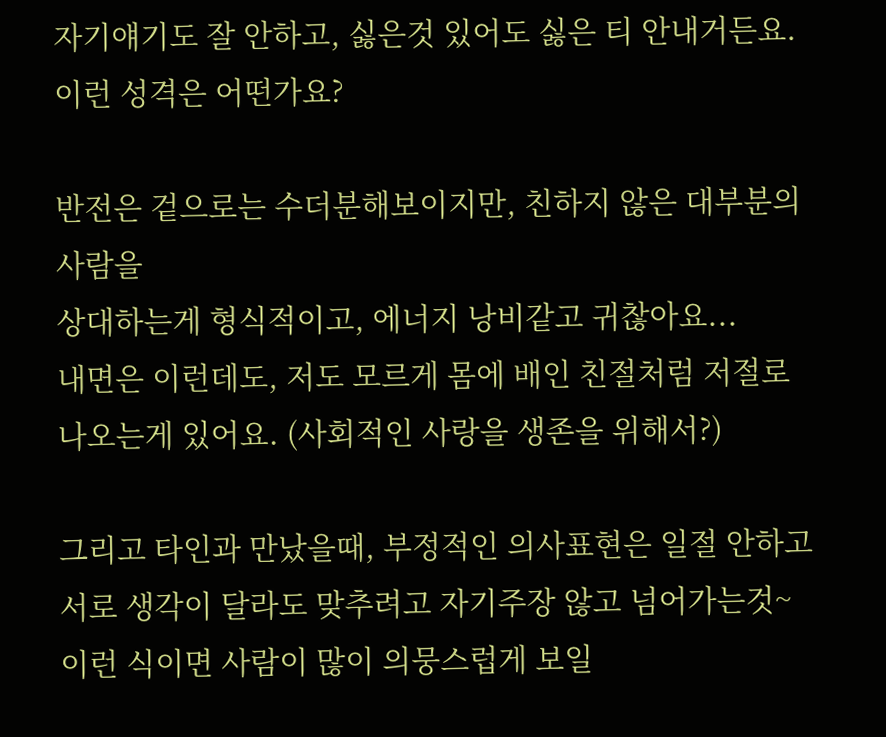자기얘기도 잘 안하고, 싫은것 있어도 싫은 티 안내거든요.
이런 성격은 어떤가요?

반전은 겉으로는 수더분해보이지만, 친하지 않은 대부분의 사람을
상대하는게 형식적이고, 에너지 낭비같고 귀찮아요...
내면은 이런데도, 저도 모르게 몸에 배인 친절처럼 저절로 나오는게 있어요. (사회적인 사랑을 생존을 위해서?)

그리고 타인과 만났을때, 부정적인 의사표현은 일절 안하고
서로 생각이 달라도 맞추려고 자기주장 않고 넘어가는것~
이런 식이면 사람이 많이 의뭉스럽게 보일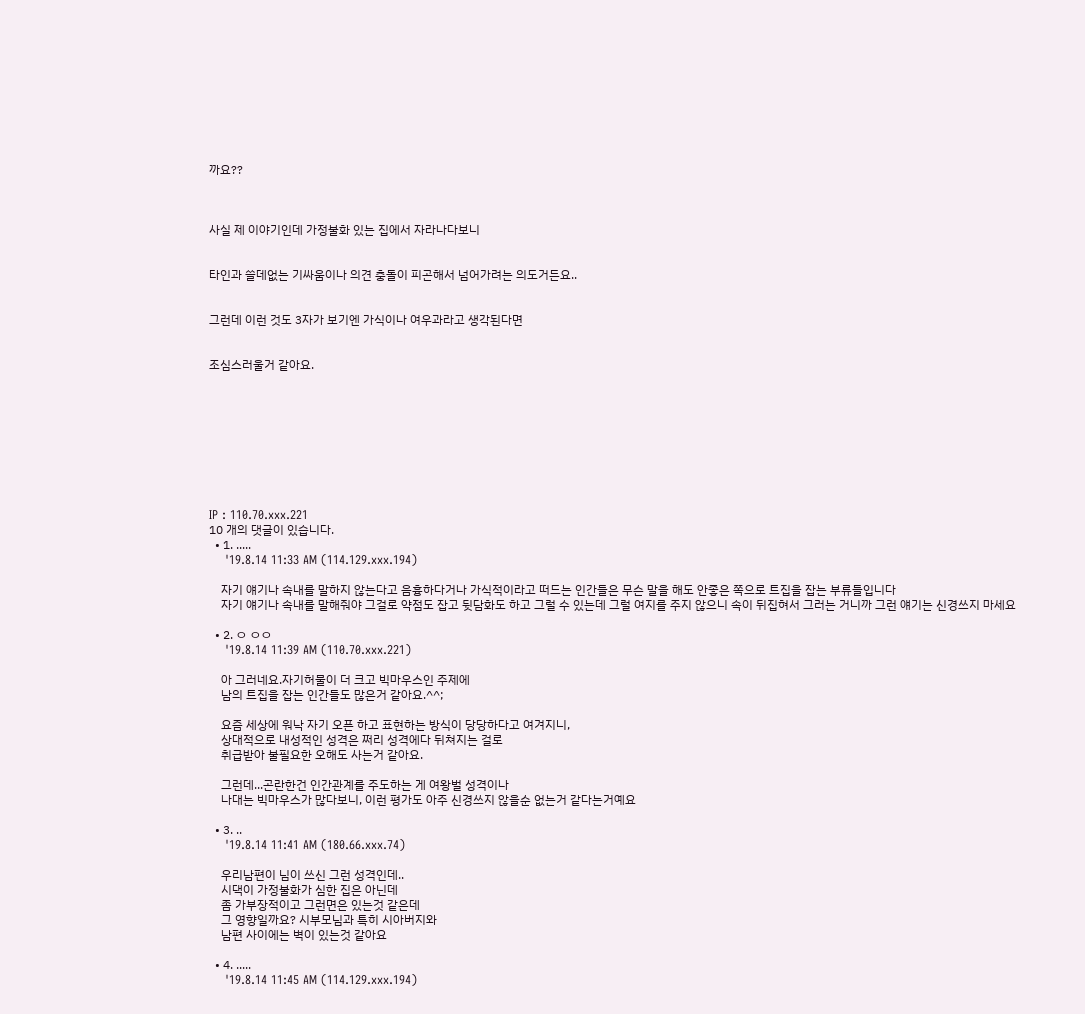까요??



사실 제 이야기인데 가정불화 있는 집에서 자라나다보니


타인과 쓸데없는 기싸움이나 의견 충돌이 피곤해서 넘어가려는 의도거든요..


그런데 이런 것도 3자가 보기엔 가식이나 여우과라고 생각된다면


조심스러울거 같아요.









IP : 110.70.xxx.221
10 개의 댓글이 있습니다.
  • 1. .....
    '19.8.14 11:33 AM (114.129.xxx.194)

    자기 얘기나 속내를 말하지 않는다고 음흉하다거나 가식적이라고 떠드는 인간들은 무슨 말을 해도 안좋은 쪽으로 트집을 잡는 부류들입니다
    자기 얘기나 속내를 말해줘야 그걸로 약점도 잡고 뒷담화도 하고 그럴 수 있는데 그럴 여지를 주지 않으니 속이 뒤집혀서 그러는 거니까 그런 얘기는 신경쓰지 마세요

  • 2. ㅇ ㅇㅇ
    '19.8.14 11:39 AM (110.70.xxx.221)

    아 그러네요.자기허물이 더 크고 빅마우스인 주제에
    남의 트집을 잡는 인간들도 많은거 같아요.^^;

    요즘 세상에 워낙 자기 오픈 하고 표현하는 방식이 당당하다고 여겨지니,
    상대적으로 내성적인 성격은 쩌리 성격에다 뒤쳐지는 걸로
    취급받아 불필요한 오해도 사는거 같아요.

    그런데...곤란한건 인간관계를 주도하는 게 여왕벌 성격이나
    나대는 빅마우스가 많다보니, 이런 평가도 아주 신경쓰지 않을순 없는거 같다는거예요

  • 3. ..
    '19.8.14 11:41 AM (180.66.xxx.74)

    우리남편이 님이 쓰신 그런 성격인데..
    시댁이 가정불화가 심한 집은 아닌데
    좀 가부장적이고 그런면은 있는것 같은데
    그 영향일까요? 시부모님과 특히 시아버지와
    남편 사이에는 벽이 있는것 같아요

  • 4. .....
    '19.8.14 11:45 AM (114.129.xxx.194)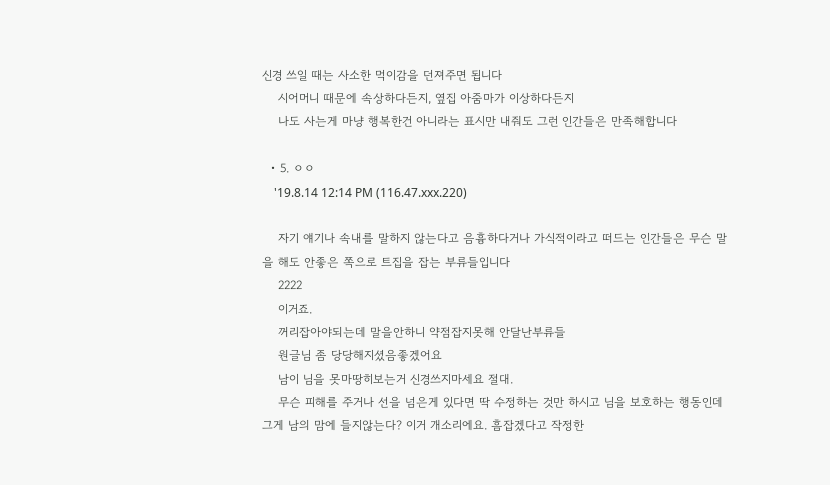신경 쓰일 때는 사소한 먹이감을 던져주면 됩니다
    시어머니 때문에 속상하다든지, 옆집 아줌마가 이상하다든지
    나도 사는게 마냥 행복한건 아니라는 표시만 내줘도 그런 인간들은 만족해합니다

  • 5. ㅇㅇ
    '19.8.14 12:14 PM (116.47.xxx.220)

    자기 얘기나 속내를 말하지 않는다고 음흉하다거나 가식적이라고 떠드는 인간들은 무슨 말을 해도 안좋은 쪽으로 트집을 잡는 부류들입니다
    2222
    이거죠.
    꺼리잡아야되는데 말을안하니 약점잡지못해 안달난부류들
    원글님 좀 당당해지셨음좋겠어요
    남이 님을 못마땅히보는거 신경쓰지마세요 절대.
    무슨 피해를 주거나 선을 넘은게 있다면 딱 수정하는 것만 하시고 님을 보호하는 행동인데 그게 남의 맘에 들지않는다? 이거 개소리에요. 흠잡겠다고 작정한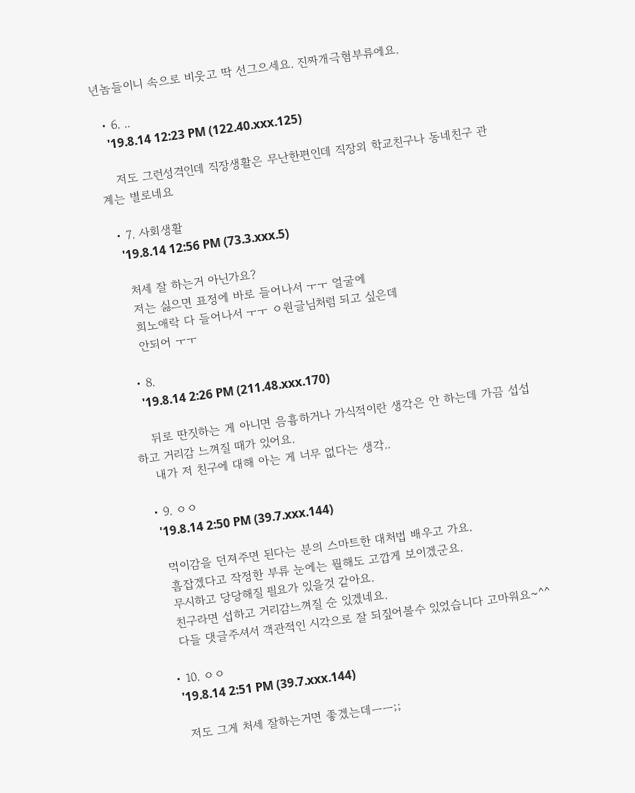년놈들이니 속으로 비웃고 딱 선그으세요. 진짜개극혐부류에요.

  • 6. ..
    '19.8.14 12:23 PM (122.40.xxx.125)

    저도 그런성격인데 직장생활은 무난한편인데 직장외 학교친구나 동네친구 관계는 별로네요

  • 7. 사회생활
    '19.8.14 12:56 PM (73.3.xxx.5)

    처세 잘 하는거 아닌가요?
    저는 싫으면 표정에 바로 들어나서 ㅜㅜ 얼굴에
    희노애락 다 들어나서 ㅜㅜ ㅇ원글님처럼 되고 싶은데
    안되어 ㅜㅜ

  • 8.
    '19.8.14 2:26 PM (211.48.xxx.170)

    뒤로 딴짓하는 게 아니면 음흉하거나 가식적이란 생각은 안 하는데 가끔 섭섭하고 거리감 느껴질 때가 있어요.
    내가 저 친구에 대해 아는 게 너무 없다는 생각..

  • 9. ㅇㅇ
    '19.8.14 2:50 PM (39.7.xxx.144)

    먹이감을 던져주면 된다는 분의 스마트한 대처법 배우고 가요.
    흠잡겠다고 작정한 부류 눈에는 뭘해도 고깝게 보이겠군요.
    무시하고 당당해질 필요가 있을것 같아요.
    친구라면 섭하고 거리감느껴질 순 있겠네요.
    다들 댓글주셔서 객관적인 시각으로 잘 되짚어볼수 있었습니다 고마워요~^^

  • 10. ㅇㅇ
    '19.8.14 2:51 PM (39.7.xxx.144)

    저도 그게 처세 잘하는거면 좋겠는데ㅡㅡ;;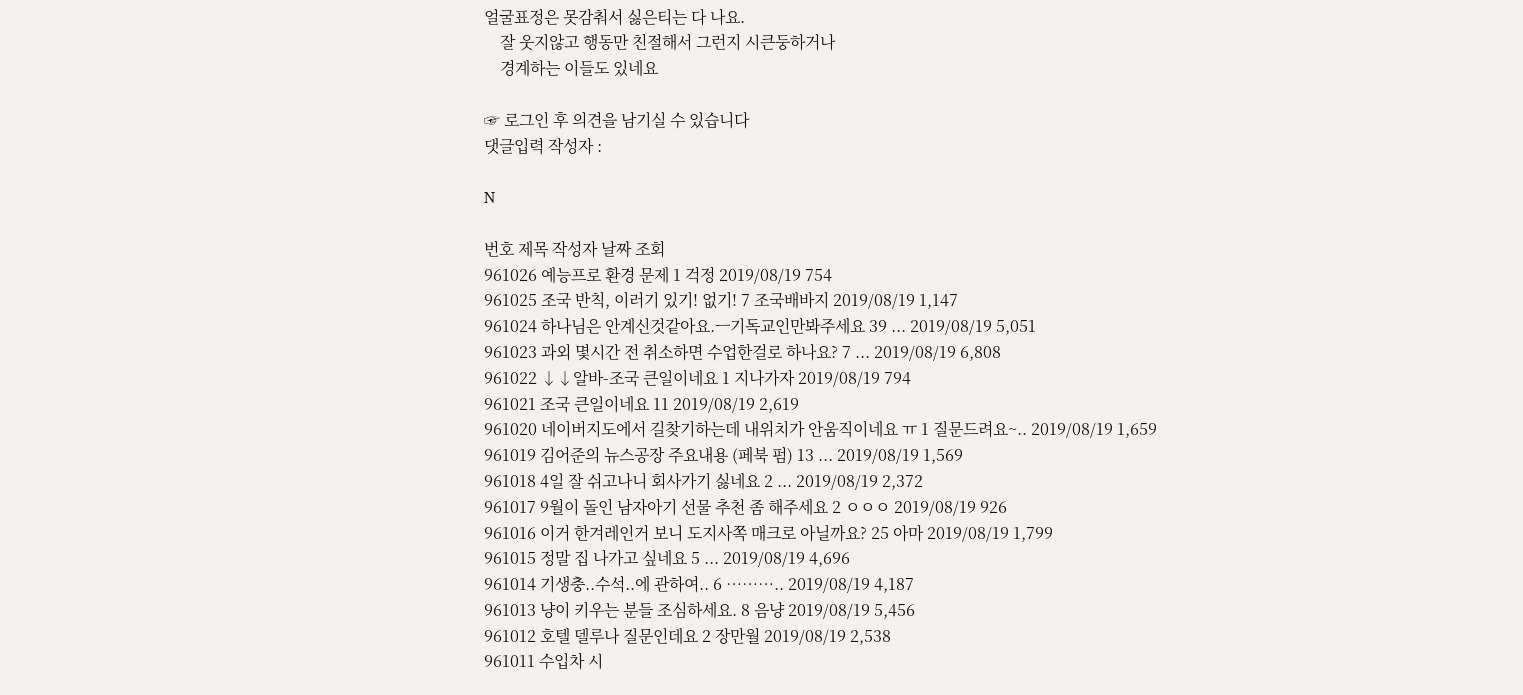얼굴표정은 못감춰서 싫은티는 다 나요.
    잘 웃지않고 행동만 친절해서 그런지 시큰둥하거나
    경계하는 이들도 있네요

☞ 로그인 후 의견을 남기실 수 있습니다
댓글입력 작성자 :

N

번호 제목 작성자 날짜 조회
961026 예능프로 환경 문제 1 걱정 2019/08/19 754
961025 조국 반칙, 이러기 있기! 없기! 7 조국배바지 2019/08/19 1,147
961024 하나님은 안계신것같아요.ㅡ기독교인만봐주세요 39 ... 2019/08/19 5,051
961023 과외 몇시간 전 취소하면 수업한걸로 하나요? 7 ... 2019/08/19 6,808
961022 ↓↓알바-조국 큰일이네요 1 지나가자 2019/08/19 794
961021 조국 큰일이네요 11 2019/08/19 2,619
961020 네이버지도에서 길찾기하는데 내위치가 안움직이네요 ㅠ 1 질문드려요~.. 2019/08/19 1,659
961019 김어준의 뉴스공장 주요내용 (페북 펌) 13 ... 2019/08/19 1,569
961018 4일 잘 쉬고나니 회사가기 싫네요 2 ... 2019/08/19 2,372
961017 9월이 돌인 남자아기 선물 추천 좀 해주세요 2 ㅇㅇㅇ 2019/08/19 926
961016 이거 한겨레인거 보니 도지사쪽 매크로 아닐까요? 25 아마 2019/08/19 1,799
961015 정말 집 나가고 싶네요 5 ... 2019/08/19 4,696
961014 기생충..수석..에 관하여.. 6 ……….. 2019/08/19 4,187
961013 냥이 키우는 분들 조심하세요. 8 음냥 2019/08/19 5,456
961012 호텔 델루나 질문인데요 2 장만월 2019/08/19 2,538
961011 수입차 시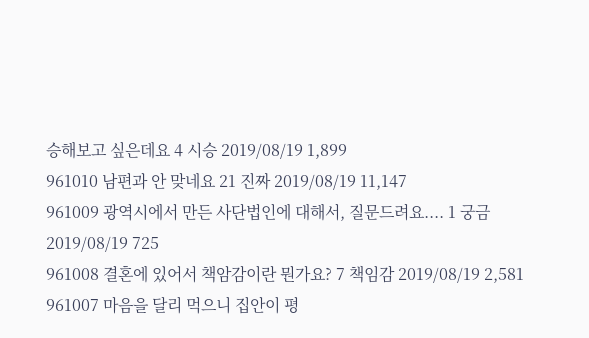승해보고 싶은데요 4 시승 2019/08/19 1,899
961010 남편과 안 맞네요 21 진짜 2019/08/19 11,147
961009 광역시에서 만든 사단법인에 대해서, 질문드려요.... 1 궁금 2019/08/19 725
961008 결혼에 있어서 책암감이란 뭔가요? 7 책임감 2019/08/19 2,581
961007 마음을 달리 먹으니 집안이 평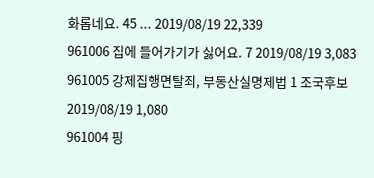화롭네요. 45 ... 2019/08/19 22,339
961006 집에 들어가기가 싫어요. 7 2019/08/19 3,083
961005 강제집행면탈죄, 부동산실명제법 1 조국후보 2019/08/19 1,080
961004 핑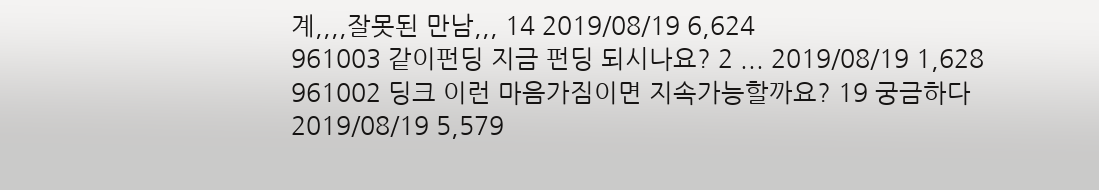계,,,,잘못된 만남,,, 14 2019/08/19 6,624
961003 같이펀딩 지금 펀딩 되시나요? 2 ... 2019/08/19 1,628
961002 딩크 이런 마음가짐이면 지속가능할까요? 19 궁금하다 2019/08/19 5,579